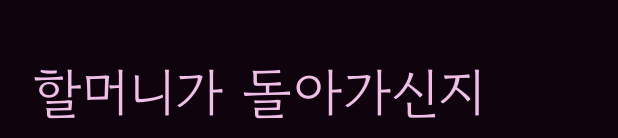할머니가 돌아가신지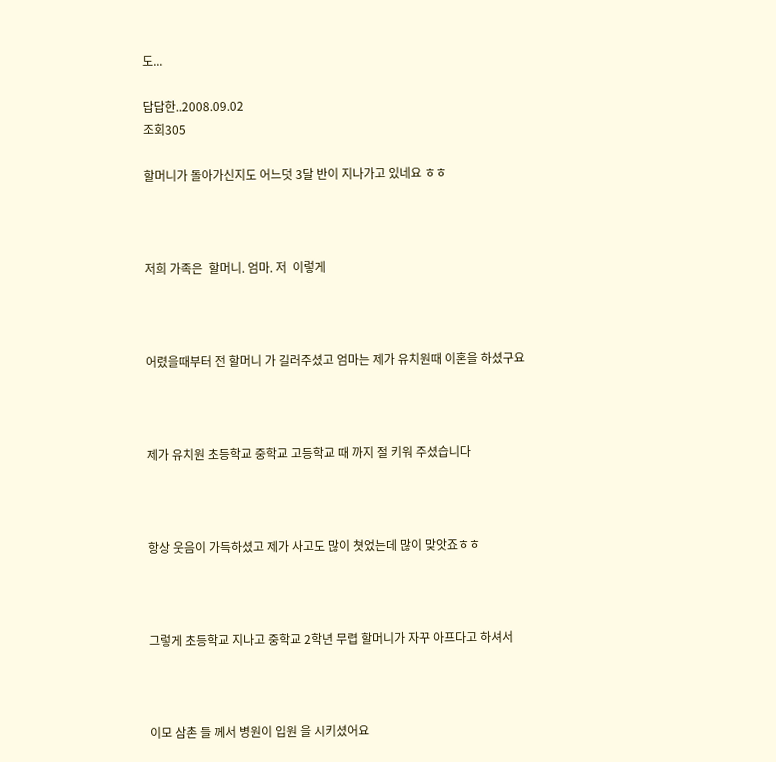도...

답답한..2008.09.02
조회305

할머니가 돌아가신지도 어느덧 3달 반이 지나가고 있네요 ㅎㅎ



저희 가족은  할머니. 엄마. 저  이렇게



어렸을때부터 전 할머니 가 길러주셨고 엄마는 제가 유치원때 이혼을 하셨구요



제가 유치원 초등학교 중학교 고등학교 때 까지 절 키워 주셨습니다



항상 웃음이 가득하셨고 제가 사고도 많이 쳣었는데 많이 맞앗죠ㅎㅎ



그렇게 초등학교 지나고 중학교 2학년 무렵 할머니가 자꾸 아프다고 하셔서



이모 삼촌 들 께서 병원이 입원 을 시키셨어요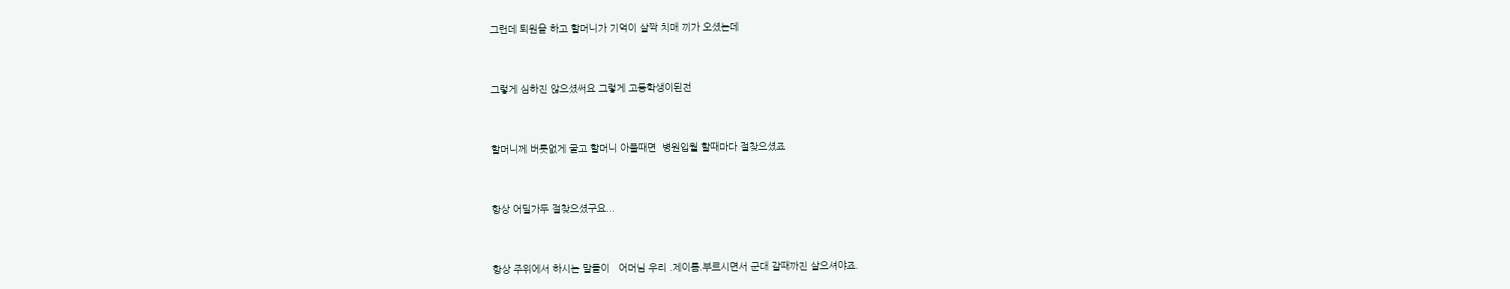그런데 퇴원을 하고 할머니가 기억이 살짝 치매 끼가 오셨는데



그렇게 심하진 않으셨써요 그렇게 고등학생이된전



할머니께 버릇없게 굴고 할머니 아플때면  병원입월 할때마다 절찾으셨죠



항상 어딜가두 절찾으셨구요...



항상 주위에서 하시는 말들이   어머님 우리 .제이름.부르시면서 군대 갈때까진 살으셔야죠.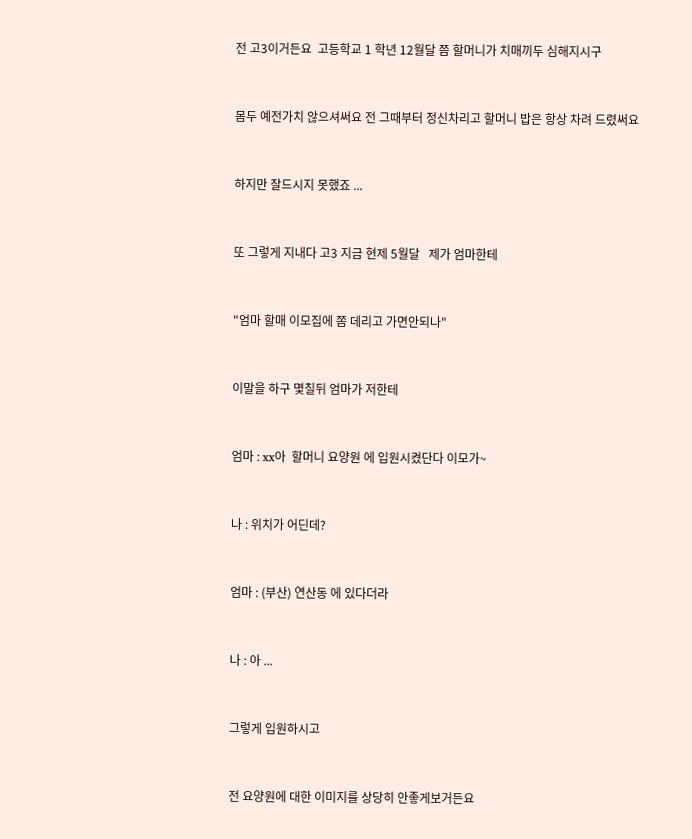전 고3이거든요  고등학교 1 학년 12월달 쯤 할머니가 치매끼두 심해지시구



몸두 예전가치 않으셔써요 전 그때부터 정신차리고 할머니 밥은 항상 차려 드렸써요



하지만 잘드시지 못했죠 ...



또 그렇게 지내다 고3 지금 현제 5월달   제가 엄마한테



"엄마 할매 이모집에 쫌 데리고 가면안되나"



이말을 하구 몇칠뒤 엄마가 저한테



엄마 : xx아  할머니 요양원 에 입원시켰단다 이모가~



나 : 위치가 어딘데?



엄마 : (부산) 연산동 에 있다더라



나 : 아 ...



그렇게 입원하시고



전 요양원에 대한 이미지를 상당히 안좋게보거든요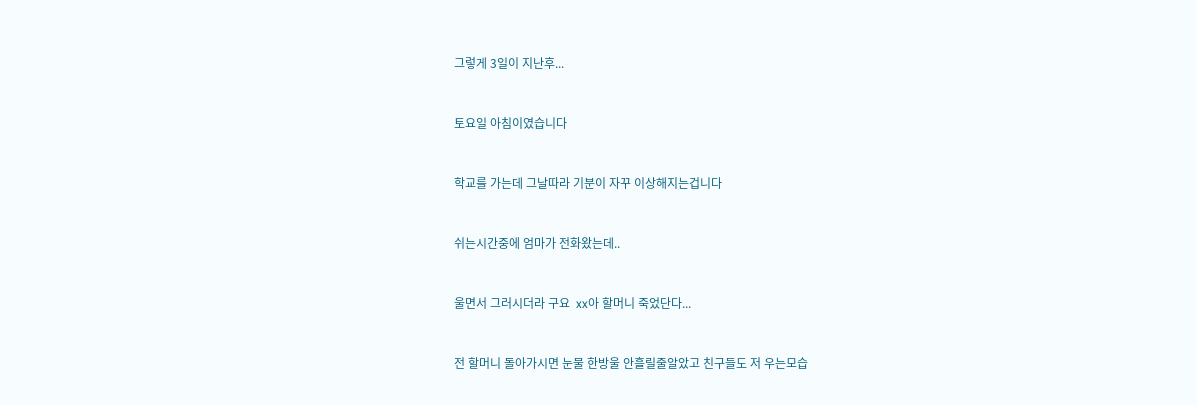그렇게 3일이 지난후...



토요일 아침이였습니다



학교를 가는데 그날따라 기분이 자꾸 이상해지는겁니다



쉬는시간중에 엄마가 전화왔는데..



울면서 그러시더라 구요  xx아 할머니 죽었단다...



전 할머니 돌아가시면 눈물 한방울 안흘릴줄알았고 친구들도 저 우는모습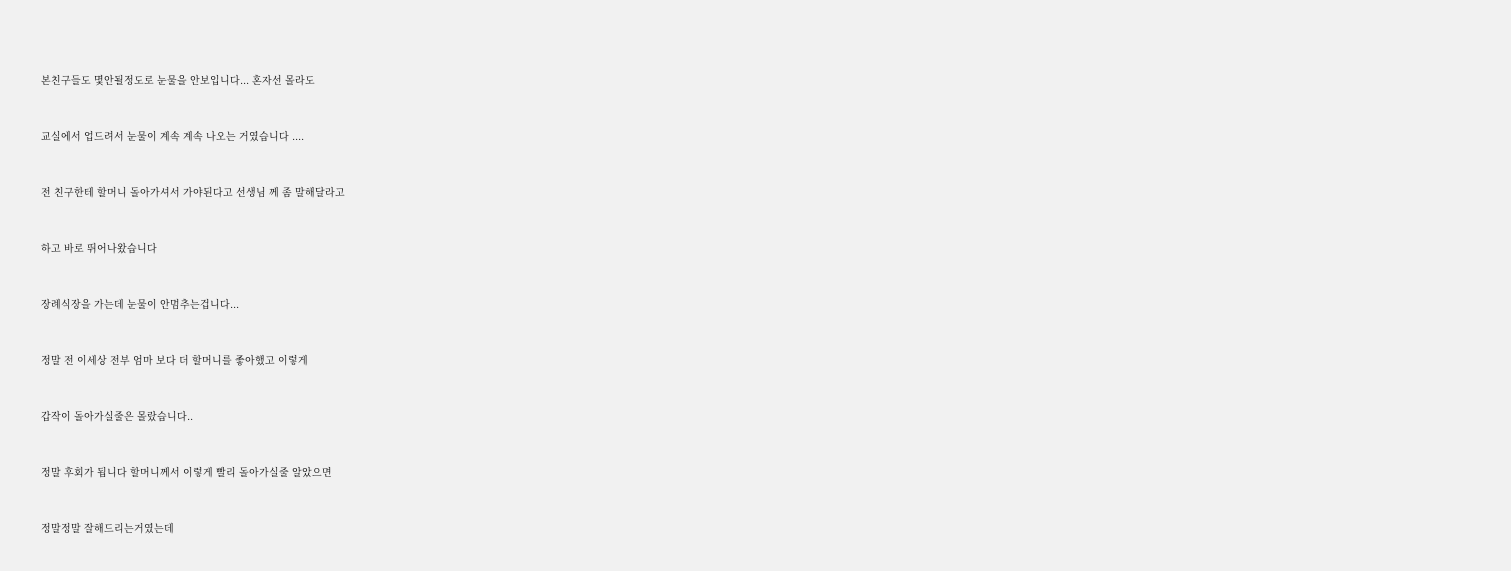본친구들도 몇안될정도로 눈물을 안보입니다... 혼자선 몰라도



교실에서 업드려서 눈물이 계속 계속 나오는 거였습니다 ....



전 친구한테 할머니 돌아가셔서 가야된다고 선생님 께 좀 말해달라고



하고 바로 뛰어나왔습니다



장례식장을 가는데 눈물이 안멈추는겁니다...



정말 전 이세상 전부 엄마 보다 더 할머니를 좋아했고 이렇게



갑작이 돌아가실줄은 몰랐습니다..



정말 후회가 됩니다 할머니께서 이렇게 빨리 돌아가실줄 알았으면



정말정말 잘해드리는거였는데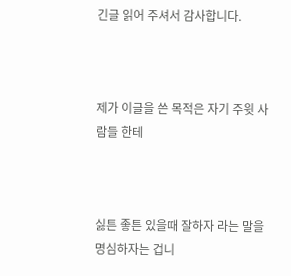긴글 읽어 주셔서 감사합니다.



제가 이글을 쓴 목적은 자기 주윗 사람들 한테



싫튼 좋튼 있을때 잘하자 라는 말을 명심하자는 겁니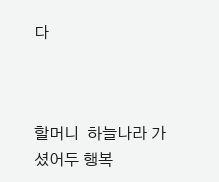다



할머니  하늘나라 가셨어두 행복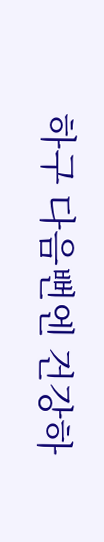하구 다음뻔엔 건강하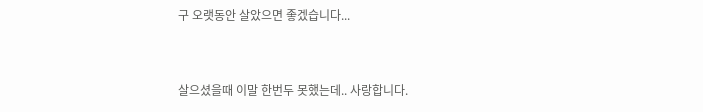구 오랫동안 살았으면 좋겠습니다...



살으셨을때 이말 한번두 못했는데.. 사랑합니다.